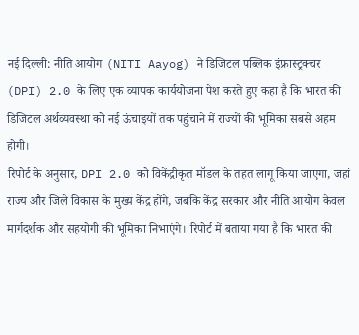नई दिल्ली: नीति आयोग (NITI Aayog) ने डिजिटल पब्लिक इंफ्रास्ट्रक्चर (DPI) 2.0 के लिए एक व्यापक कार्ययोजना पेश करते हुए कहा है कि भारत की डिजिटल अर्थव्यवस्था को नई ऊंचाइयों तक पहुंचाने में राज्यों की भूमिका सबसे अहम होगी।
रिपोर्ट के अनुसार, DPI 2.0 को विकेंद्रीकृत मॉडल के तहत लागू किया जाएगा, जहां राज्य और जिले विकास के मुख्य केंद्र होंगे, जबकि केंद्र सरकार और नीति आयोग केवल मार्गदर्शक और सहयोगी की भूमिका निभाएंगे। रिपोर्ट में बताया गया है कि भारत की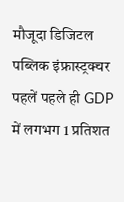मौजूदा डिजिटल पब्लिक इंफ्रास्ट्रक्चर पहलें पहले ही GDP में लगभग 1 प्रतिशत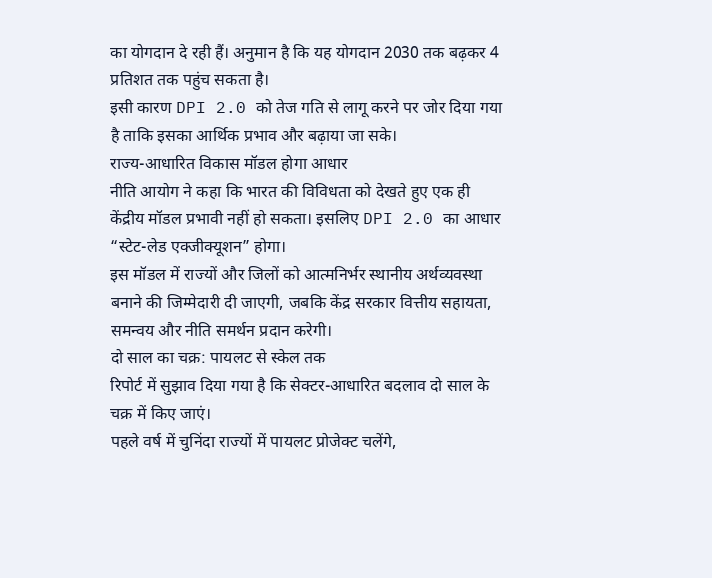का योगदान दे रही हैं। अनुमान है कि यह योगदान 2030 तक बढ़कर 4 प्रतिशत तक पहुंच सकता है।
इसी कारण DPI 2.0 को तेज गति से लागू करने पर जोर दिया गया है ताकि इसका आर्थिक प्रभाव और बढ़ाया जा सके।
राज्य-आधारित विकास मॉडल होगा आधार
नीति आयोग ने कहा कि भारत की विविधता को देखते हुए एक ही केंद्रीय मॉडल प्रभावी नहीं हो सकता। इसलिए DPI 2.0 का आधार “स्टेट-लेड एक्जीक्यूशन” होगा।
इस मॉडल में राज्यों और जिलों को आत्मनिर्भर स्थानीय अर्थव्यवस्था बनाने की जिम्मेदारी दी जाएगी, जबकि केंद्र सरकार वित्तीय सहायता, समन्वय और नीति समर्थन प्रदान करेगी।
दो साल का चक्र: पायलट से स्केल तक
रिपोर्ट में सुझाव दिया गया है कि सेक्टर-आधारित बदलाव दो साल के चक्र में किए जाएं।
पहले वर्ष में चुनिंदा राज्यों में पायलट प्रोजेक्ट चलेंगे,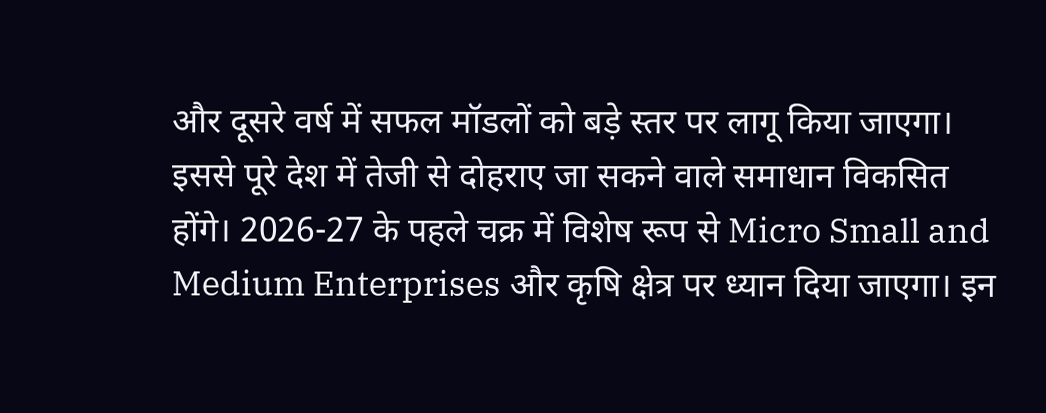और दूसरे वर्ष में सफल मॉडलों को बड़े स्तर पर लागू किया जाएगा। इससे पूरे देश में तेजी से दोहराए जा सकने वाले समाधान विकसित होंगे। 2026-27 के पहले चक्र में विशेष रूप से Micro Small and Medium Enterprises और कृषि क्षेत्र पर ध्यान दिया जाएगा। इन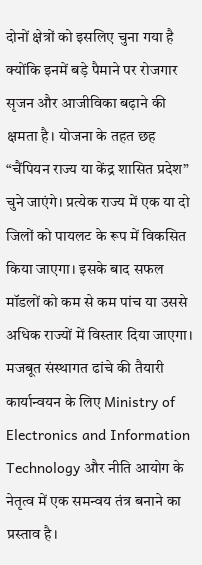दोनों क्षेत्रों को इसलिए चुना गया है क्योंकि इनमें बड़े पैमाने पर रोजगार सृजन और आजीविका बढ़ाने की क्षमता है। योजना के तहत छह “चैंपियन राज्य या केंद्र शासित प्रदेश” चुने जाएंगे। प्रत्येक राज्य में एक या दो जिलों को पायलट के रूप में विकसित किया जाएगा। इसके बाद सफल मॉडलों को कम से कम पांच या उससे अधिक राज्यों में विस्तार दिया जाएगा।
मजबूत संस्थागत ढांचे की तैयारी
कार्यान्वयन के लिए Ministry of Electronics and Information Technology और नीति आयोग के नेतृत्व में एक समन्वय तंत्र बनाने का प्रस्ताव है।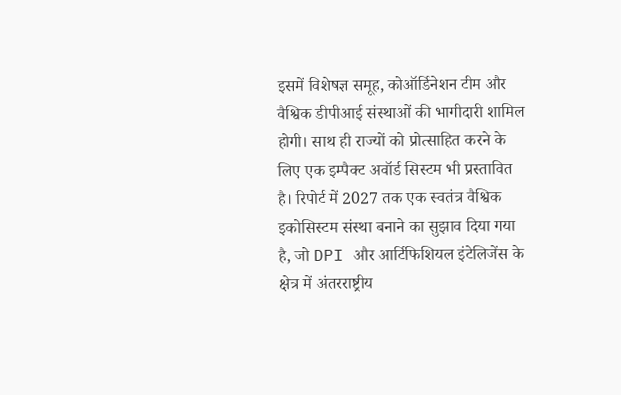इसमें विशेषज्ञ समूह, कोऑर्डिनेशन टीम और वैश्विक डीपीआई संस्थाओं की भागीदारी शामिल होगी। साथ ही राज्यों को प्रोत्साहित करने के लिए एक इम्पैक्ट अवॉर्ड सिस्टम भी प्रस्तावित है। रिपोर्ट में 2027 तक एक स्वतंत्र वैश्विक इकोसिस्टम संस्था बनाने का सुझाव दिया गया है, जो DPI और आर्टिफिशियल इंटेलिजेंस के क्षेत्र में अंतरराष्ट्रीय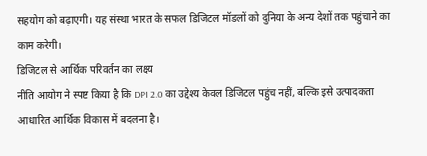सहयोग को बढ़ाएगी। यह संस्था भारत के सफल डिजिटल मॉडलों को दुनिया के अन्य देशों तक पहुंचाने का काम करेगी।
डिजिटल से आर्थिक परिवर्तन का लक्ष्य
नीति आयोग ने स्पष्ट किया है कि DPI 2.0 का उद्देश्य केवल डिजिटल पहुंच नहीं, बल्कि इसे उत्पादकता आधारित आर्थिक विकास में बदलना है।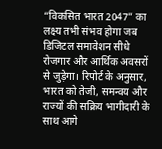“विकसित भारत 2047” का लक्ष्य तभी संभव होगा जब डिजिटल समावेशन सीधे रोजगार और आर्थिक अवसरों से जुड़ेगा। रिपोर्ट के अनुसार, भारत को तेजी, समन्वय और राज्यों की सक्रिय भागीदारी के साथ आगे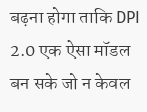बढ़ना होगा ताकि DPI 2.0 एक ऐसा मॉडल बन सके जो न केवल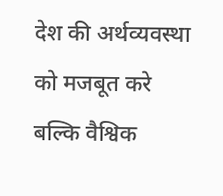देश की अर्थव्यवस्था को मजबूत करे बल्कि वैश्विक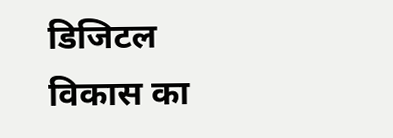डिजिटल विकास का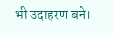भी उदाहरण बने।